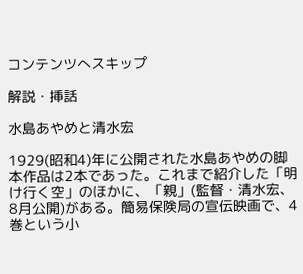コンテンツへスキップ

解説・挿話

水島あやめと清水宏

1929(昭和4)年に公開された水島あやめの脚本作品は2本であった。これまで紹介した「明け行く空」のほかに、「親」(監督・清水宏、8月公開)がある。簡易保険局の宣伝映画で、4巻という小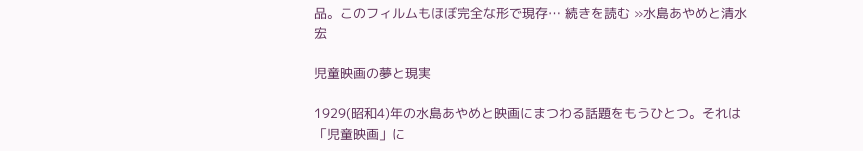品。このフィルムもほぼ完全な形で現存… 続きを読む »水島あやめと清水宏

児童映画の夢と現実

1929(昭和4)年の水島あやめと映画にまつわる話題をもうひとつ。それは「児童映画」に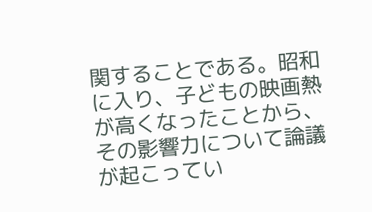関することである。昭和に入り、子どもの映画熱が高くなったことから、その影響力について論議が起こってい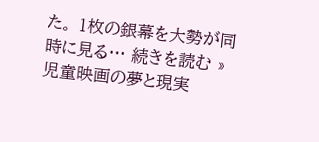た。 1枚の銀幕を大勢が同時に見る… 続きを読む »児童映画の夢と現実